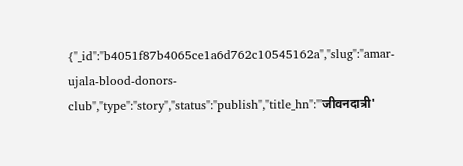{"_id":"b4051f87b4065ce1a6d762c10545162a","slug":"amar-ujala-blood-donors-club","type":"story","status":"publish","title_hn":"'जीवनदात्री'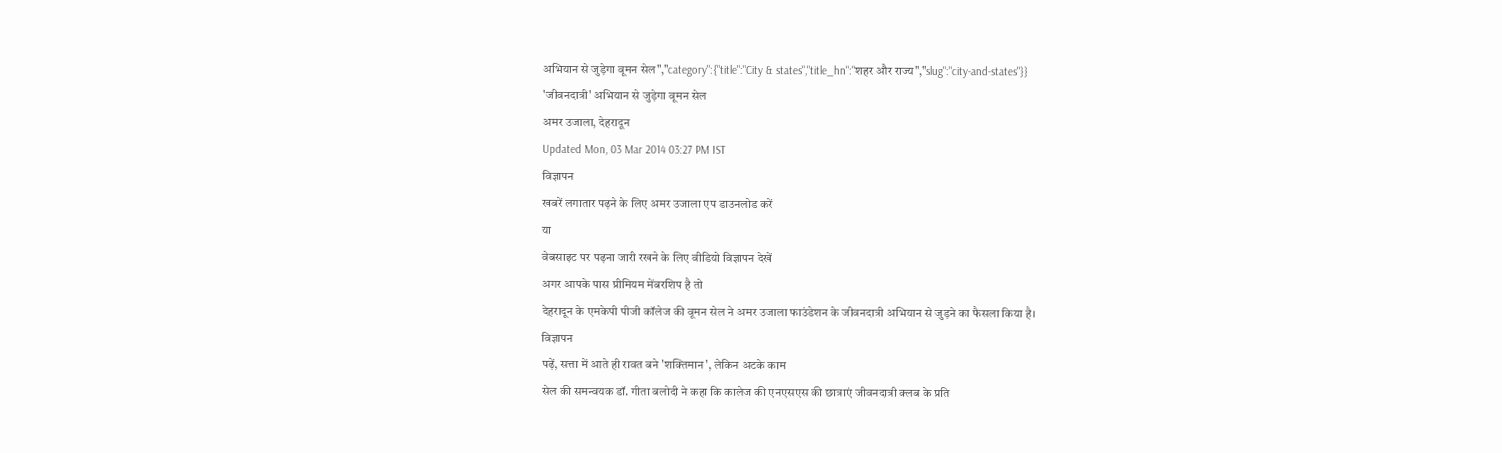अभियान से जुड़ेगा वूमन सेल","category":{"title":"City & states","title_hn":"शहर और राज्य","slug":"city-and-states"}}
'जीवनदात्री' अभियान से जुड़ेगा वूमन सेल
अमर उजाला, देहरादून
Updated Mon, 03 Mar 2014 03:27 PM IST
विज्ञापन
खबरें लगातार पढ़ने के लिए अमर उजाला एप डाउनलोड करें
या
वेबसाइट पर पढ़ना जारी रखने के लिए वीडियो विज्ञापन देखें
अगर आपके पास प्रीमियम मेंबरशिप है तो
देहरादून के एमकेपी पीजी कॉलेज की वूमन सेल ने अमर उजाला फाउंडेशन के जीवनदात्री अभियान से जुड़ने का फैसला किया है।
विज्ञापन
पढ़ें, सत्ता में आते ही रावत बने 'शक्तिमान', लेकिन अटके काम
सेल की समन्वयक डॉ. गीता बलोदी ने कहा कि कालेज की एनएसएस की छात्राएं जीवनदात्री क्लब के प्रति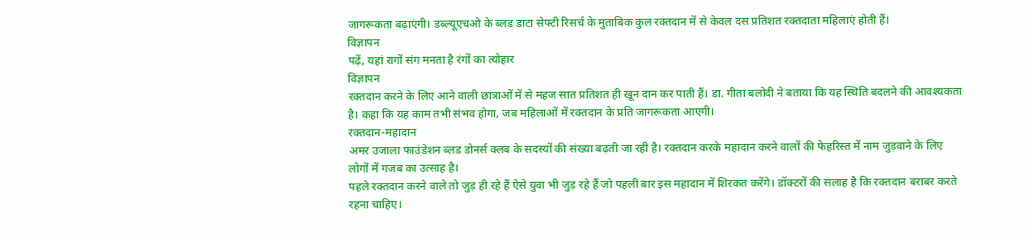जागरूकता बढ़ाएंगी। डब्ल्यूएचओ के ब्लड डाटा सेफ्टी रिसर्च के मुताबिक कुल रक्तदान में से केवल दस प्रतिशत रक्तदाता महिलाएं होती हैं।
विज्ञापन
पढ़ें, यहां रागों संग मनता है रंगों का त्योहार
विज्ञापन
रक्तदान करने के लिए आने वाली छात्राओं में से महज सात प्रतिशत ही खून दान कर पाती हैं। डा. गीता बलोदी ने बताया कि यह स्थिति बदलने की आवश्यकता है। कहा कि यह काम तभी संभव होगा, जब महिलाओं में रक्तदान के प्रति जागरूकता आएगी।
रक्तदान-महादान
अमर उजाला फाउंडेशन ब्लड डोनर्स क्लब के सदस्यों की संख्या बढ़ती जा रही है। रक्तदान करके महादान करने वालों की फेहरिस्त में नाम जुड़वाने के लिए लोगों में गजब का उत्साह है।
पहले रक्तदान करने वाले तो जुड़ ही रहे हैं ऐसे युवा भी जुड़ रहे हैं जो पहली बार इस महादान में शिरकत करेंगे। डॉक्टरों की सलाह है कि रक्तदान बराबर करते रहना चाहिए।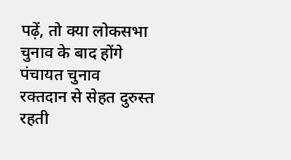पढ़ें, तो क्या लोकसभा चुनाव के बाद होंगे पंचायत चुनाव
रक्तदान से सेहत दुरुस्त रहती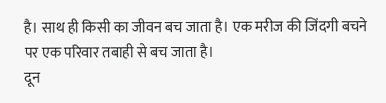है। साथ ही किसी का जीवन बच जाता है। एक मरीज की जिंदगी बचने पर एक परिवार तबाही से बच जाता है।
दून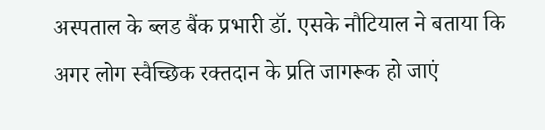अस्पताल के ब्लड बैंक प्रभारी डॉ. एसके नौटियाल ने बताया कि अगर लोग स्वैच्छिक रक्तदान के प्रति जागरूक हो जाएं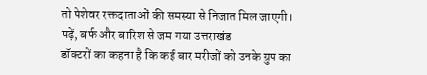तो पेशेवर रक्तदाताओं की समस्या से निजात मिल जाएगी।
पढ़ें, बर्फ और बारिश से जम गया उत्तराखंड
डॉक्टरों का कहना है कि कई बार मरीजों को उनके ग्रुप का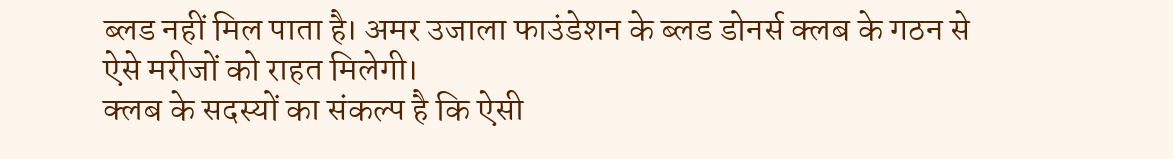ब्लड नहीं मिल पाता है। अमर उजाला फाउंडेशन के ब्लड डोनर्स क्लब के गठन से ऐसे मरीजों को राहत मिलेगी।
क्लब के सदस्यों का संकल्प है कि ऐसी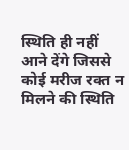स्थिति ही नहीं आने देंगे जिससे कोई मरीज रक्त न मिलने की स्थिति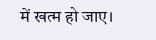में खत्म हो जाए।